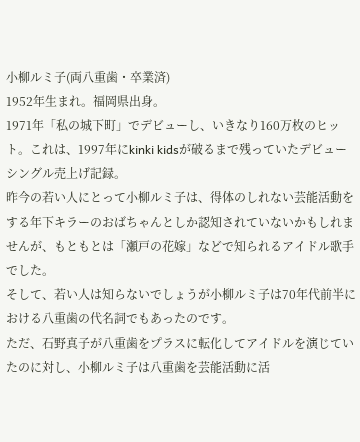小柳ルミ子(両八重歯・卒業済)
1952年生まれ。福岡県出身。
1971年「私の城下町」でデビューし、いきなり160万枚のヒット。これは、1997年にkinki kidsが破るまで残っていたデビューシングル売上げ記録。
昨今の若い人にとって小柳ルミ子は、得体のしれない芸能活動をする年下キラーのおばちゃんとしか認知されていないかもしれませんが、もともとは「瀬戸の花嫁」などで知られるアイドル歌手でした。
そして、若い人は知らないでしょうが小柳ルミ子は70年代前半における八重歯の代名詞でもあったのです。
ただ、石野真子が八重歯をプラスに転化してアイドルを演じていたのに対し、小柳ルミ子は八重歯を芸能活動に活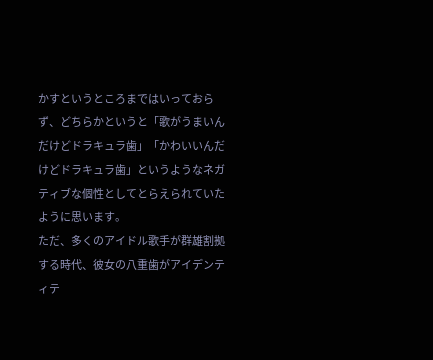かすというところまではいっておらず、どちらかというと「歌がうまいんだけどドラキュラ歯」「かわいいんだけどドラキュラ歯」というようなネガティブな個性としてとらえられていたように思います。
ただ、多くのアイドル歌手が群雄割拠する時代、彼女の八重歯がアイデンティテ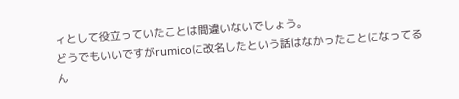ィとして役立っていたことは間違いないでしょう。
どうでもいいですがrumicoに改名したという話はなかったことになってるん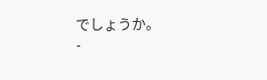でしょうか。
-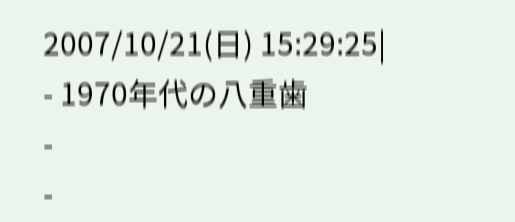2007/10/21(日) 15:29:25|
- 1970年代の八重歯
-
-